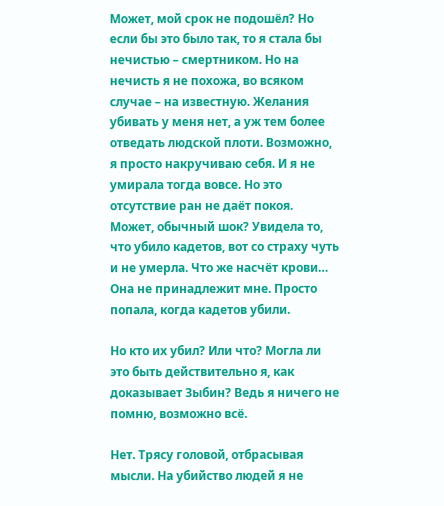Может, мой срок не подошёл? Но если бы это было так, то я стала бы нечистью – смертником. Но на нечисть я не похожа, во всяком случае – на известную. Желания убивать у меня нет, а уж тем более отведать людской плоти. Возможно, я просто накручиваю себя. И я не умирала тогда вовсе. Но это отсутствие ран не даёт покоя. Может, обычный шок? Увидела то, что убило кадетов, вот со страху чуть и не умерла. Что же насчёт крови… Она не принадлежит мне. Просто попала, когда кадетов убили.

Но кто их убил? Или что? Могла ли это быть действительно я, как доказывает Зыбин? Ведь я ничего не помню, возможно всё.

Нет. Трясу головой, отбрасывая мысли. На убийство людей я не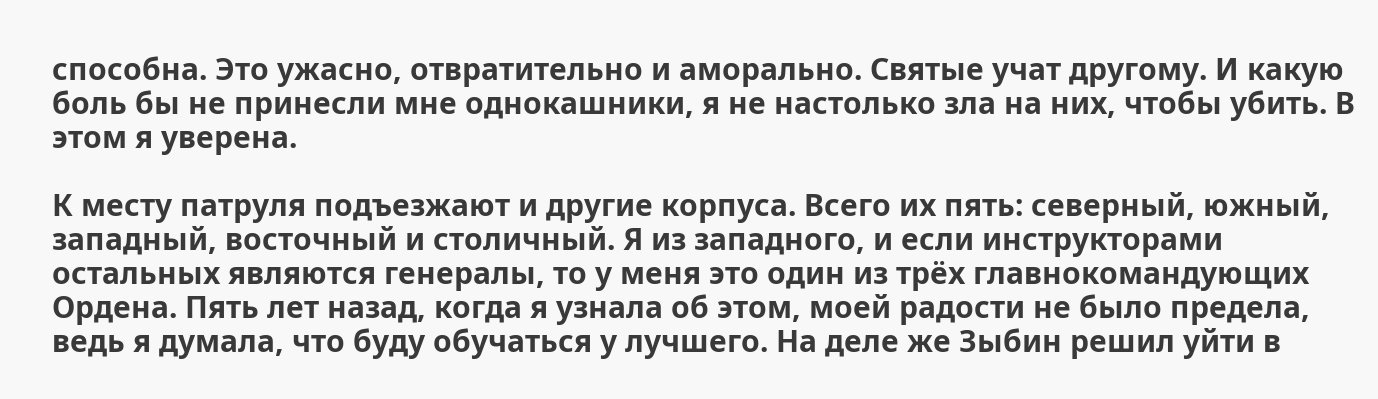способна. Это ужасно, отвратительно и аморально. Святые учат другому. И какую боль бы не принесли мне однокашники, я не настолько зла на них, чтобы убить. В этом я уверена.

К месту патруля подъезжают и другие корпуса. Всего их пять: северный, южный, западный, восточный и столичный. Я из западного, и если инструкторами остальных являются генералы, то у меня это один из трёх главнокомандующих Ордена. Пять лет назад, когда я узнала об этом, моей радости не было предела, ведь я думала, что буду обучаться у лучшего. На деле же Зыбин решил уйти в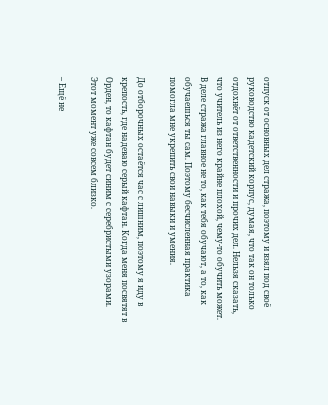отпуск от основных дел стража, поэтому и взял под своё руководство кадетский корпус, думая, что так он только отдохнёт от ответственности и прочих дел. Нельзя сказать, что учитель из него крайне плохой, чему-то обучить может. В деле стража главное не то, как тебя обучают, а то, как обучаешься ты сам. Поэтому бесчисленная практика помогла мне укрепить свои навыки и умения.

До отборочных остаётся час с лишним, поэтому я иду в крепость, где надеваю серый кафтан. Когда меня посвятят в Орден, то кафтан будет синим с серебристыми узорами. Этот момент уже совсем близко.

– Ещё не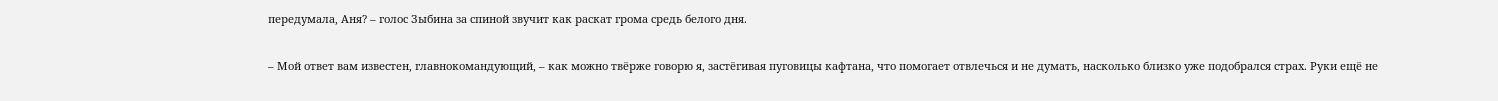передумала, Аня? – голос Зыбина за спиной звучит как раскат грома средь белого дня.

– Мой ответ вам известен, главнокомандующий, – как можно твёрже говорю я, застёгивая пуговицы кафтана, что помогает отвлечься и не думать, насколько близко уже подобрался страх. Руки ещё не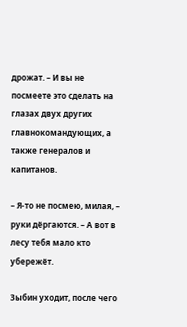дрожат. – И вы не посмеете это сделать на глазах двух других главнокомандующих, а также генералов и капитанов.

– Я-то не посмею, милая, – руки дёргаются. – А вот в лесу тебя мало кто убережёт.

Зыбин уходит, после чего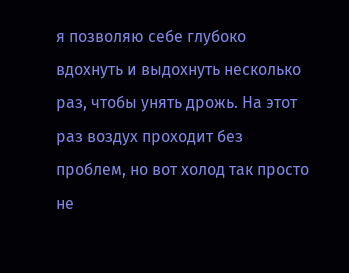я позволяю себе глубоко вдохнуть и выдохнуть несколько раз, чтобы унять дрожь. На этот раз воздух проходит без проблем, но вот холод так просто не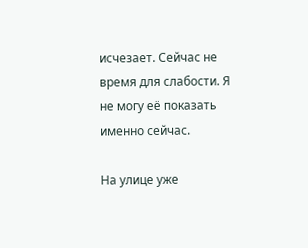исчезает. Сейчас не время для слабости. Я не могу её показать именно сейчас.

На улице уже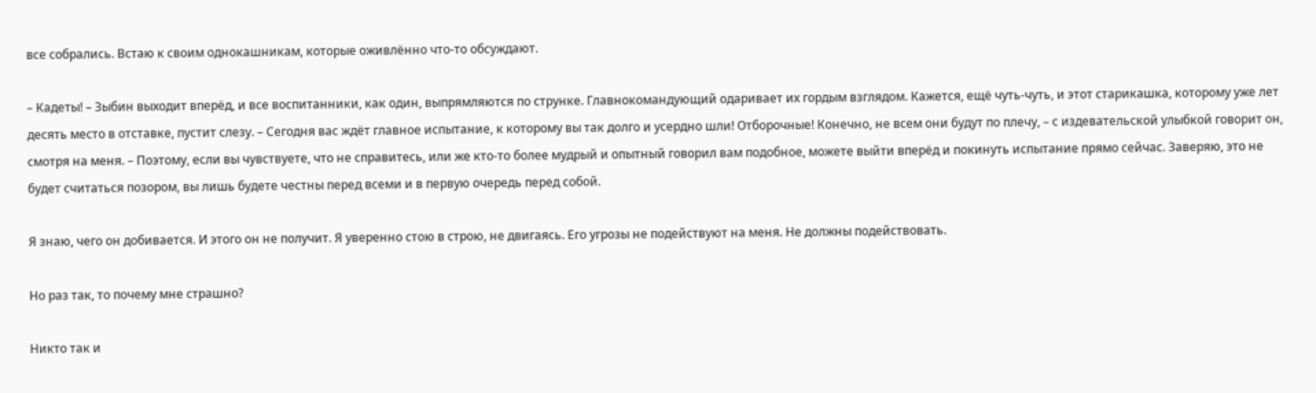все собрались. Встаю к своим однокашникам, которые оживлённо что-то обсуждают.

– Кадеты! – Зыбин выходит вперёд, и все воспитанники, как один, выпрямляются по струнке. Главнокомандующий одаривает их гордым взглядом. Кажется, ещё чуть-чуть, и этот старикашка, которому уже лет десять место в отставке, пустит слезу. – Сегодня вас ждёт главное испытание, к которому вы так долго и усердно шли! Отборочные! Конечно, не всем они будут по плечу, – с издевательской улыбкой говорит он, смотря на меня. – Поэтому, если вы чувствуете, что не справитесь, или же кто-то более мудрый и опытный говорил вам подобное, можете выйти вперёд и покинуть испытание прямо сейчас. Заверяю, это не будет считаться позором, вы лишь будете честны перед всеми и в первую очередь перед собой.

Я знаю, чего он добивается. И этого он не получит. Я уверенно стою в строю, не двигаясь. Его угрозы не подействуют на меня. Не должны подействовать.

Но раз так, то почему мне страшно?

Никто так и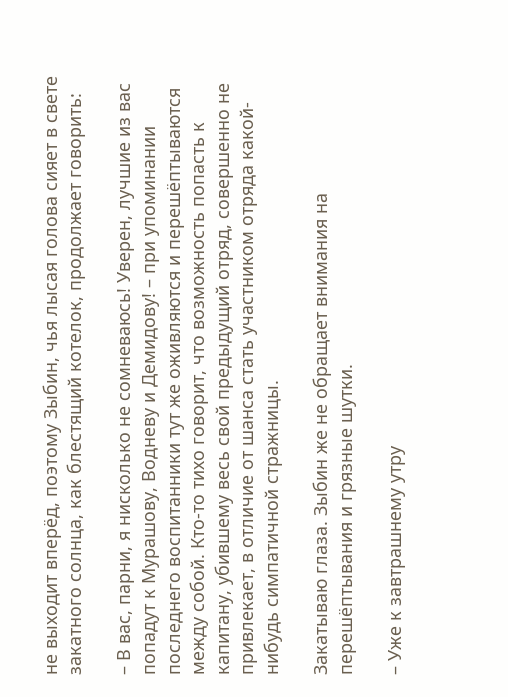не выходит вперёд, поэтому Зыбин, чья лысая голова сияет в свете закатного солнца, как блестящий котелок, продолжает говорить:

– В вас, парни, я нисколько не сомневаюсь! Уверен, лучшие из вас попадут к Мурашову, Водневу и Демидову! – при упоминании последнего воспитанники тут же оживляются и перешёптываются между собой. Кто-то тихо говорит, что возможность попасть к капитану, убившему весь свой предыдущий отряд, совершенно не привлекает, в отличие от шанса стать участником отряда какой-нибудь симпатичной стражницы.

Закатываю глаза. Зыбин же не обращает внимания на перешёптывания и грязные шутки.

– Уже к завтрашнему утру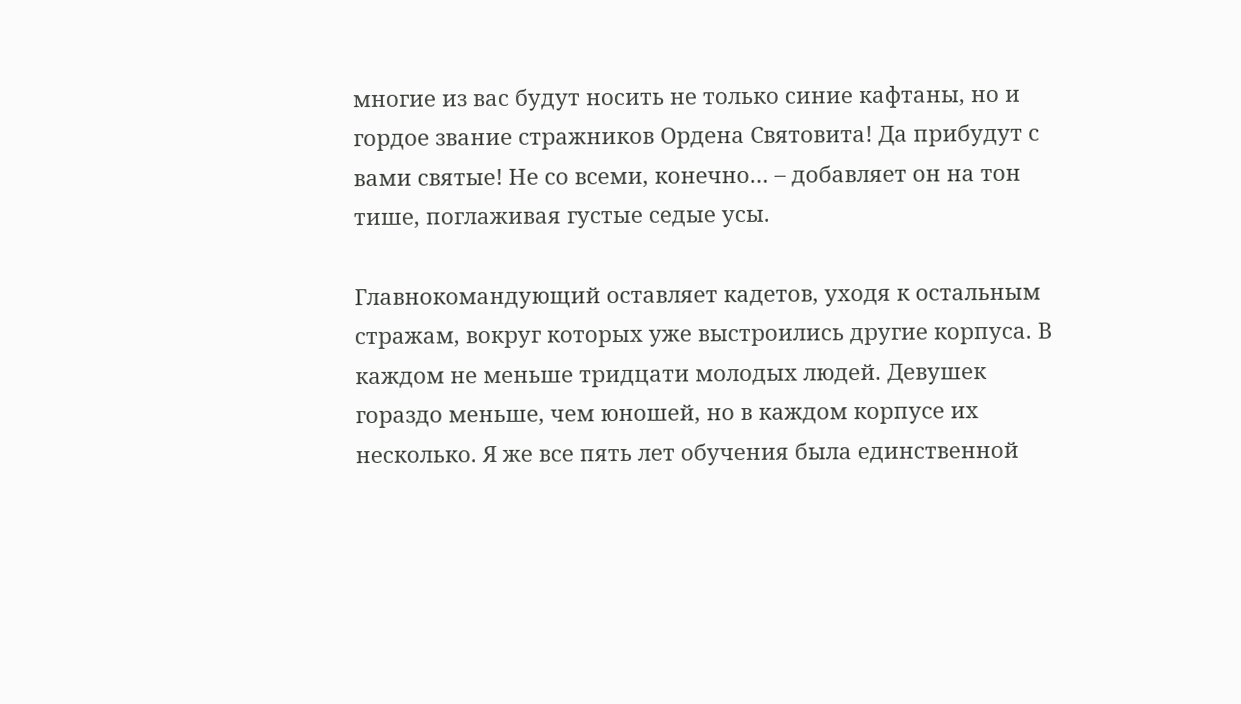многие из вас будут носить не только синие кафтаны, но и гордое звание стражников Ордена Святовита! Да прибудут с вами святые! Не со всеми, конечно… – добавляет он на тон тише, поглаживая густые седые усы.

Главнокомандующий оставляет кадетов, уходя к остальным стражам, вокруг которых уже выстроились другие корпуса. В каждом не меньше тридцати молодых людей. Девушек гораздо меньше, чем юношей, но в каждом корпусе их несколько. Я же все пять лет обучения была единственной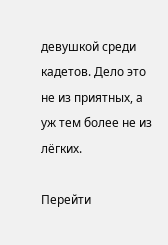девушкой среди кадетов. Дело это не из приятных, а уж тем более не из лёгких.

Перейти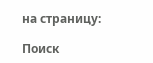на страницу:

Поиск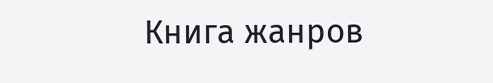Книга жанров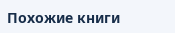Похожие книги